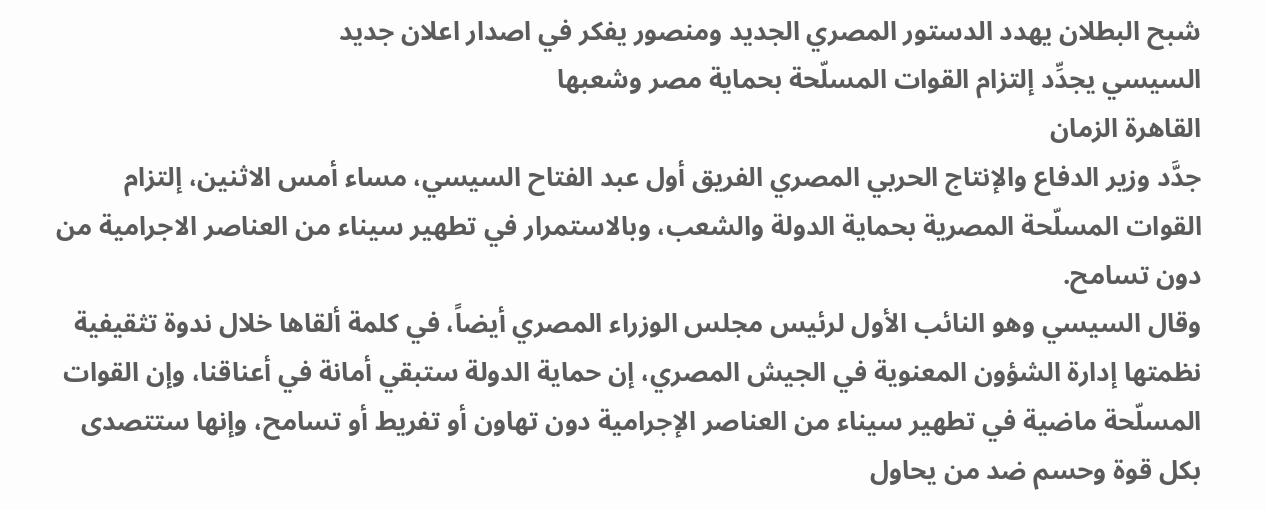شبح البطلان يهدد الدستور المصري الجديد ومنصور يفكر في اصدار اعلان جديد
السيسي يجدِّد إلتزام القوات المسلّحة بحماية مصر وشعبها
القاهرة الزمان
جدَّد وزير الدفاع والإنتاج الحربي المصري الفريق أول عبد الفتاح السيسي، مساء أمس الاثنين، إلتزام القوات المسلّحة المصرية بحماية الدولة والشعب، وبالاستمرار في تطهير سيناء من العناصر الاجرامية من دون تسامح.
وقال السيسي وهو النائب الأول لرئيس مجلس الوزراء المصري أيضاً، في كلمة ألقاها خلال ندوة تثقيفية نظمتها إدارة الشؤون المعنوية في الجيش المصري، إن حماية الدولة ستبقي أمانة في أعناقنا، وإن القوات المسلّحة ماضية في تطهير سيناء من العناصر الإجرامية دون تهاون أو تفريط أو تسامح، وإنها ستتصدى بكل قوة وحسم ضد من يحاول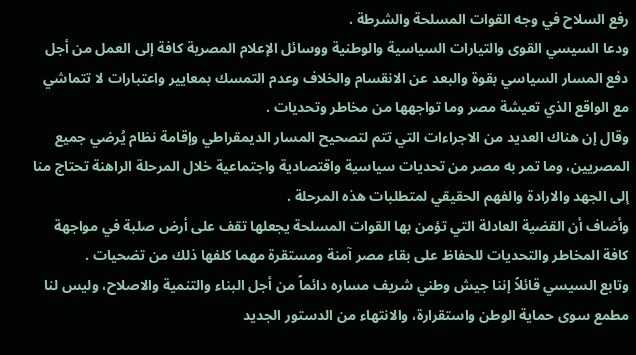رفع السلاح في وجه القوات المسلحة والشرطة .
ودعا السيسي القوى والتيارات السياسية والوطنية ووسائل الإعلام المصرية كافة إلى العمل من أجل دفع المسار السياسي بقوة والبعد عن الانقسام والخلاف وعدم التمسك بمعايير واعتبارات لا تتماشي مع الواقع الذي تعيشة مصر وما تواجهها من مخاطر وتحديات .
وقال إن هناك العديد من الاجراءات التي تتم لتصحيح المسار الديمقراطي وإقامة نظام يُرضي جميع المصريين، وما تمر به مصر من تحديات سياسية واقتصادية واجتماعية خلال المرحلة الراهنة تحتاج منا إلى الجهد والارادة والفهم الحقيقي لمتطلبات هذه المرحلة .
وأضاف أن القضية العادلة التي تؤمن بها القوات المسلحة يجعلها تقف على أرض صلبة في مواجهة كافة المخاطر والتحديات للحفاظ على بقاء مصر آمنة ومستقرة مهما كلفها ذلك من تضحيات .
وتابع السيسي قائلاً إننا جيش وطني شريف مساره دائماً من أجل البناء والتنمية والاصلاح، وليس لنا مطمع سوى حماية الوطن واستقرارة، والانتهاء من الدستور الجديد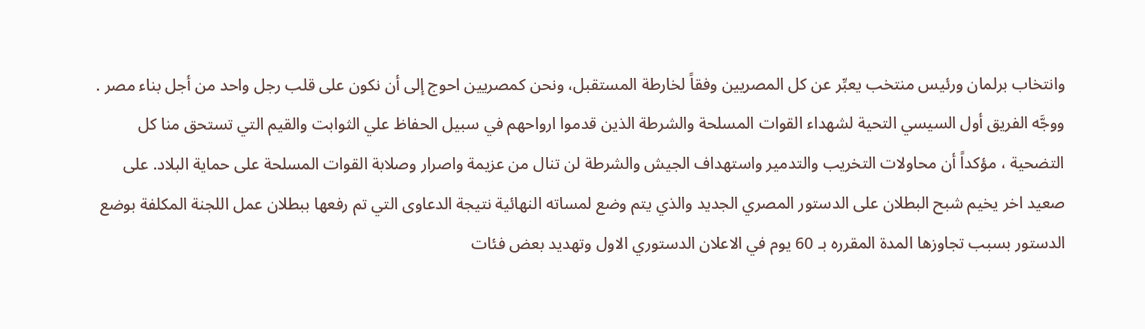وانتخاب برلمان ورئيس منتخب يعبِّر عن كل المصريين وفقاً لخارطة المستقبل، ونحن كمصريين احوج إلى أن نكون على قلب رجل واحد من أجل بناء مصر . ووجَّه الفريق أول السيسي التحية لشهداء القوات المسلحة والشرطة الذين قدموا ارواحهم في سبيل الحفاظ علي الثوابت والقيم التي تستحق منا كل التضحية ، مؤكداً أن محاولات التخريب والتدمير واستهداف الجيش والشرطة لن تنال من عزيمة واصرار وصلابة القوات المسلحة على حماية البلاد. على صعيد اخر يخيم شبح البطلان على الدستور المصري الجديد والذي يتم وضع لمساته النهائية نتيجة الدعاوى التي تم رفعها ببطلان عمل اللجنة المكلفة بوضع الدستور بسبب تجاوزها المدة المقرره بـ 60 يوم في الاعلان الدستوري الاول وتهديد بعض فئات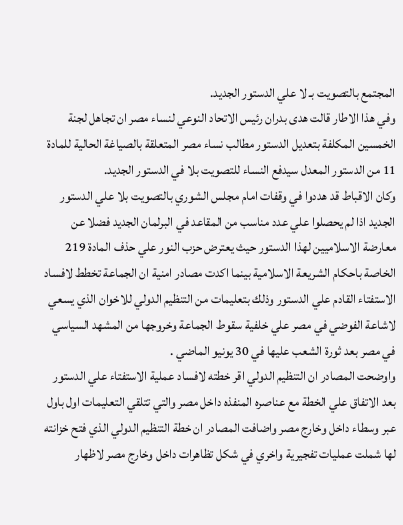المجتمع بالتصويت بـ لا علي الدستور الجديد.
وفي هذا الاطار قالت هدى بدران رئيس الاتحاد النوعي لنساء مصر ان تجاهل لجنة الخمسين المكلفة بتعديل الدستور مطالب نساء مصر المتعلقة بالصياغة الحالية للمادة 11 من الدستور المعدل سيدفع النساء للتصويت بلا في الدستور الجديد.
وكان الاقباط قد هددوا في وقفات امام مجلس الشوري بالتصويت بلا علي الدستور الجديد اذا لم يحصلوا علي عدد مناسب من المقاعد في البرلمان الجديد فضلا عن معارضة الاسلاميين لهذا الدستور حيث يعترض حزب النور علي حذف المادة 219 الخاصة باحكام الشريعة الاسلامية بينما اكدت مصادر امنية ان الجماعة تخطط لافساد الاستفتاء القادم علي الدستور وذلك بتعليمات من التنظيم الدولي للاخوان الذي يسعي لاشاعة الفوضي في مصر علي خلفية سقوط الجماعة وخروجها من المشهد السياسي في مصر بعد ثورة الشعب عليها في 30 يونيو الماضي .
واوضحت المصادر ان التنظيم الدولي اقر خطته لافساد عملية الاستفتاء علي الدستور بعد الاتفاق علي الخطة مع عناصره المنفذه داخل مصر والتي تتلقي التعليمات اول باول عبر وسطاء داخل وخارج مصر واضافت المصادر ان خطة التنظيم الدولي الذي فتح خزانته لها شملت عمليات تفجيرية واخري في شكل تظاهرات داخل وخارج مصر لاظهار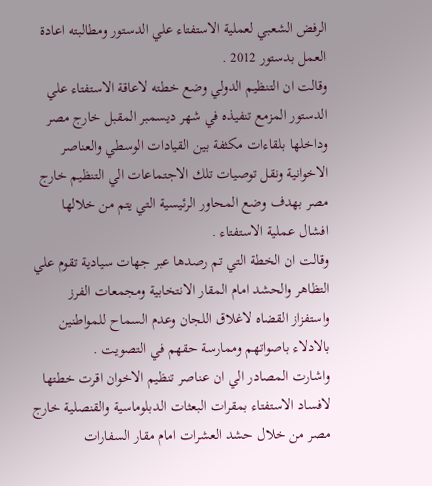الرفض الشعبي لعملية الاستفتاء علي الدستور ومطالبته اعادة العمل بدستور 2012 .
وقالت ان التنظيم الدولي وضع خطته لاعاقة الاستفتاء علي الدستور المزمع تنفيذه في شهر ديسمبر المقبل خارج مصر وداخلها بلقاءات مكثفة بين القيادات الوسطي والعناصر الاخوانية ونقل توصيات تلك الاجتماعات الي التنظيم خارج مصر بهدف وضع المحاور الرئيسية التي يتم من خلالها افشال عملية الاستفتاء .
وقالت ان الخطة التي تم رصدها عبر جهات سيادية تقوم علي التظاهر والحشد امام المقار الانتخابية ومجمعات الفرز واستفزاز القضاه لاغلاق اللجان وعدم السماح للمواطنين بالادلاء باصواتهم وممارسة حقهم في التصويت .
واشارت المصادر الي ان عناصر تنظيم الاخوان اقرت خطتها لافساد الاستفتاء بمقرات البعثات الدبلوماسية والقنصلية خارج مصر من خلال حشد العشرات امام مقار السفارات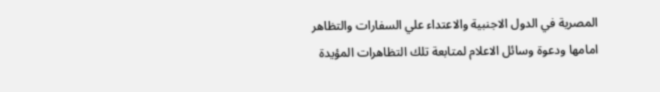المصرية في الدول الاجنبية والاعتداء علي السفارات والتظاهر امامها ودعوة وسائل الاعلام لمتابعة تلك التظاهرات المؤيدة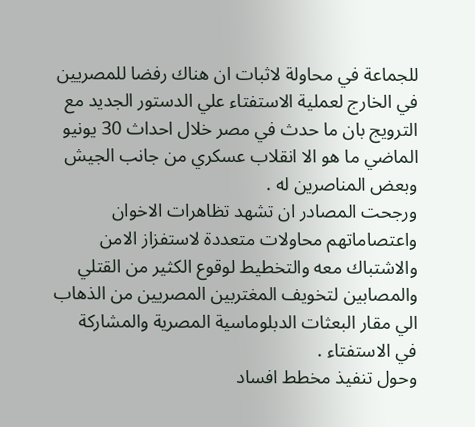للجماعة في محاولة لاثبات ان هناك رفضا للمصريين في الخارج لعملية الاستفتاء علي الدستور الجديد مع الترويج بان ما حدث في مصر خلال احداث 30 يونيو الماضي ما هو الا انقلاب عسكري من جانب الجيش وبعض المناصرين له .
ورجحت المصادر ان تشهد تظاهرات الاخوان واعتصاماتهم محاولات متعددة لاستفزاز الامن والاشتباك معه والتخطيط لوقوع الكثير من القتلي والمصابين لتخويف المغتربين المصريين من الذهاب الي مقار البعثات الدبلوماسية المصرية والمشاركة في الاستفتاء .
وحول تنفيذ مخطط افساد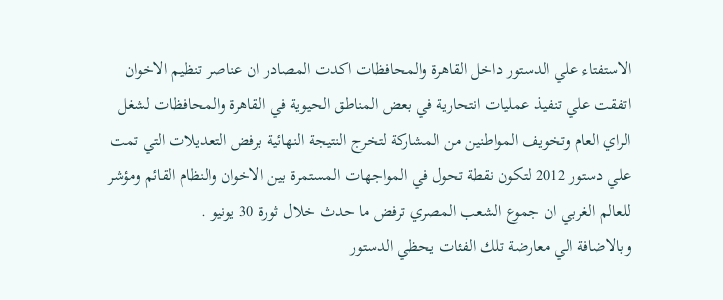الاستفتاء علي الدستور داخل القاهرة والمحافظات اكدت المصادر ان عناصر تنظيم الاخوان اتفقت علي تنفيذ عمليات انتحارية في بعض المناطق الحيوية في القاهرة والمحافظات لشغل الراي العام وتخويف المواطنين من المشاركة لتخرج النتيجة النهائية برفض التعديلات التي تمت علي دستور 2012 لتكون نقطة تحول في المواجهات المستمرة بين الاخوان والنظام القائم ومؤشر للعالم الغربي ان جموع الشعب المصري ترفض ما حدث خلال ثورة 30 يونيو .
وبالاضافة الي معارضة تلك الفئات يحظي الدستور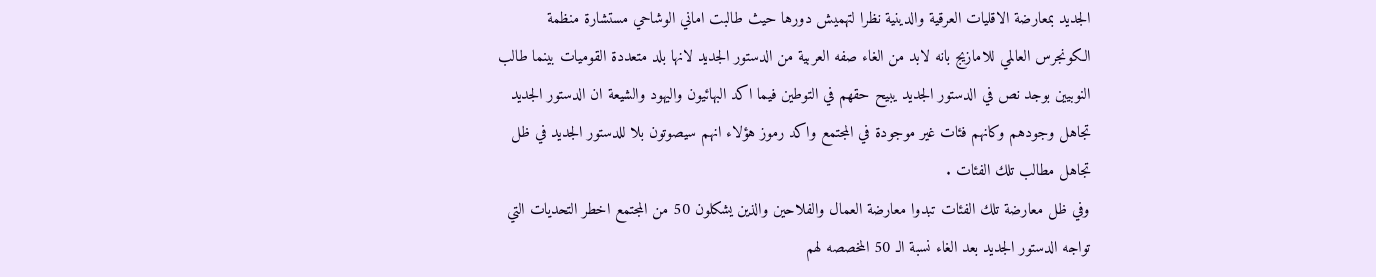الجديد بمعارضة الاقليات العرقية والدينية نظرا لتهميش دورها حيث طالبت اماني الوشاحي مستشارة منظمة الكونجرس العالمي للامازيج بانه لابد من الغاء صفه العربية من الدستور الجديد لانها بلد متعددة القوميات بينما طالب النوبيين بوجد نص في الدستور الجديد يبيح حقهم في التوطين فيما اكد البهائيون واليهود والشيعة ان الدستور الجديد تجاهل وجودهم وكانهم فئات غير موجودة في المجتمع واكد رموز هؤلاء انهم سيصوتون بلا للدستور الجديد في ظل تجاهل مطالب تلك الفئات .
وفي ظل معارضة تلك الفئات تبدوا معارضة العمال والفلاحين والذين يشكلون 50 من المجتمع اخطر التحديات التي تواجه الدستور الجديد بعد الغاء نسبة الـ 50 المخصصه لهم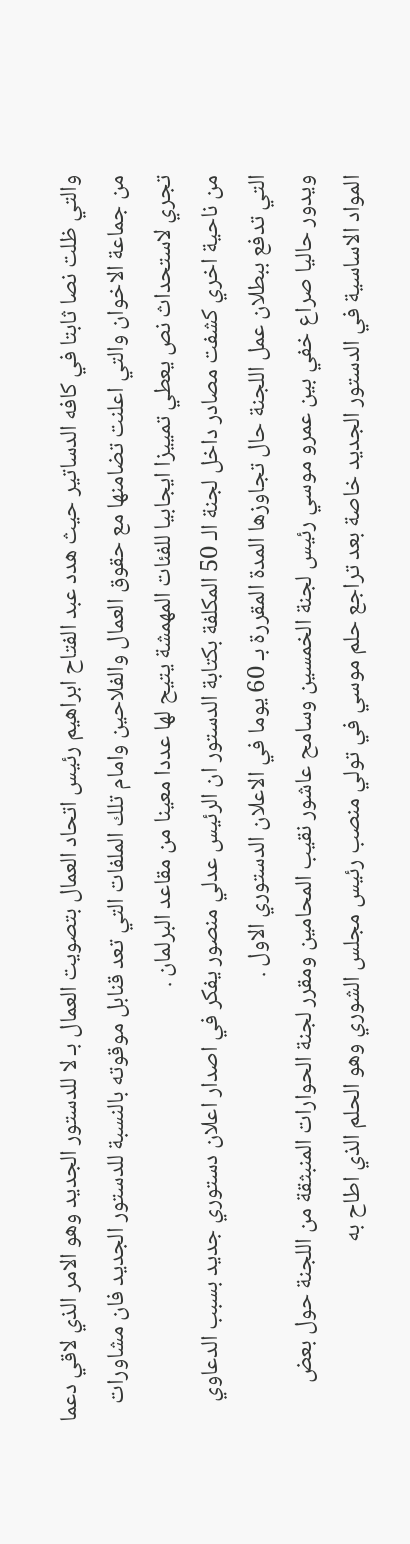والتي ظلت نصا ثابتا في كافه الدساتير حيث هدد عبد الفتاح ابراهيم رئيس اتحاد العمال بتصويت العمال بـ لا للدستور الجديد وهو الامر الذي لاقي دعما من جماعة الاخوان والتي اعلنت تضامنها مع حقوق العمال والفلاحين وامام تلك الملفات التي تعد قنابل موقوته بالنسبة للدستور الجديد فان مشاورات تجري لاستحداث نص يعطي تمييزا ايجابيا للفئات المهمشة يتيح لها عددا معينا من مقاعد البرلمان .
من ناحية اخري كشفت مصادر داخل لجنة الـ 50 المكلفة بكتابة الدستور ان الرئيس عدلي منصور يفكر في اصدار اعلان دستوري جديد بسبب الدعاوي التي تدفع ببطلان عمل اللجنة حال تجاوزها المدة المقررة بـ 60 يوما في الاعلان الدستوري الاول .
ويدور حاليا صراع خفي بين عمرو موسي رئيس لجنة الخمسين وسامح عاشور نقيب المحامين ومقرر لجنة الحوارات المنبثقة من اللجنة حول بعض المواد الاساسية في الدستور الجديد خاصة بعد تراجع حلم موسي في تولي منصب رئيس مجلس الشوري وهو الحلم الذي اطاح به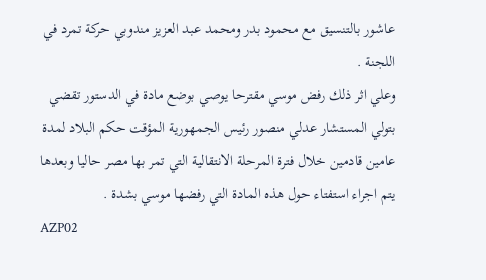عاشور بالتنسيق مع محمود بدر ومحمد عبد العزيز مندوبي حركة تمرد في اللجنة .
وعلي اثر ذلك رفض موسي مقترحا يوصي بوضع مادة في الدستور تقضي بتولي المستشار عدلي منصور رئيس الجمهورية المؤقت حكم البلاد لمدة عامين قادمين خلال فترة المرحلة الانتقالية التي تمر بها مصر حاليا وبعدها يتم اجراء استفتاء حول هذه المادة التي رفضها موسي بشدة .
AZP02